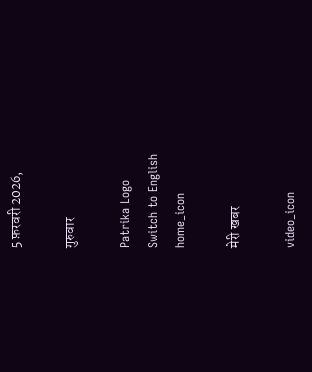5 फ़रवरी 2026,

गुरुवार

Patrika Logo
Switch to English
home_icon

मेरी खबर

video_icon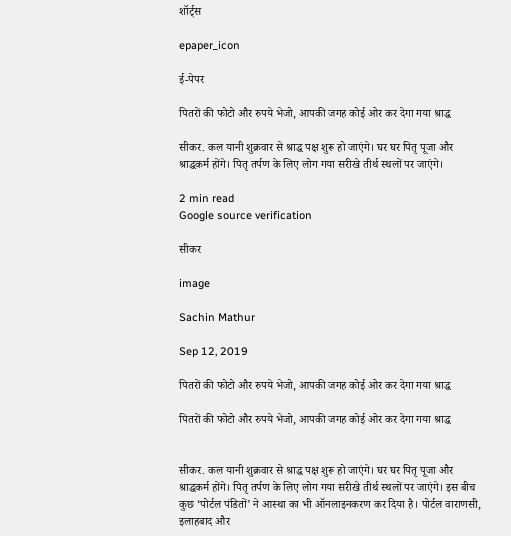शॉर्ट्स

epaper_icon

ई-पेपर

पितरों की फोटो और रुपये भेजो, आपकी जगह कोई ओर कर देगा गया श्राद्ध

सीकर. कल यानी शुक्रवार से श्राद्ध पक्ष शुरू हो जाएंगे। घर घर पितृ पूजा और श्राद्धकर्म होंगे। पितृ तर्पण के लिए लोग गया सरीखे तीर्थ स्थलों पर जाएंगे।

2 min read
Google source verification

सीकर

image

Sachin Mathur

Sep 12, 2019

पितरों की फोटो और रुपये भेजो, आपकी जगह कोई ओर कर देगा गया श्राद्ध

पितरों की फोटो और रुपये भेजो, आपकी जगह कोई ओर कर देगा गया श्राद्ध


सीकर. कल यानी शुक्रवार से श्राद्ध पक्ष शुरू हो जाएंगे। घर घर पितृ पूजा और श्राद्धकर्म होंगे। पितृ तर्पण के लिए लोग गया सरीखे तीर्थ स्थलों पर जाएंगे। इस बीच कुछ ‘पोर्टल पंडितों’ ने आस्था का भी ऑनलाइनकरण कर दिया है। पोर्टल वाराणसी, इलाहबाद और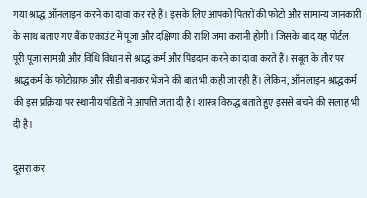गया श्राद्ध ऑनलाइन करने का दावा कर रहे हैं। इसके लिए आपको पितरों की फोटो और सामान्य जानकारी के साथ बताए गए बैंक एकाउंट में पूजा और दक्षिणा की राशि जमा करानी होगी। जिसके बाद यह पोर्टल पूरी पूजा सामग्री और विधि विधान से श्राद्ध कर्म और पिंडदान करने का दावा करते हैं। सबूत के तौर पर श्राद्धकर्म के फोटोग्राफ और सीडी बनाकर भेजने की बात भी कही जा रही हैं। लेकिन, ऑनलाइन श्राद्धकर्म की इस प्रक्रिया पर स्थानीय पंडितों ने आपत्ति जता दी है। शास्त्र विरुद्ध बताते हुए इससे बचने की सलाह भी दी है।

दूसरा कर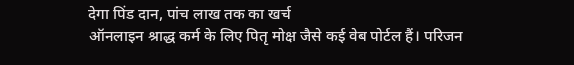देगा पिंड दान, पांच लाख तक का खर्च
ऑनलाइन श्राद्ध कर्म के लिए पितृ मोक्ष जैसे कई वेब पोर्टल हैं। परिजन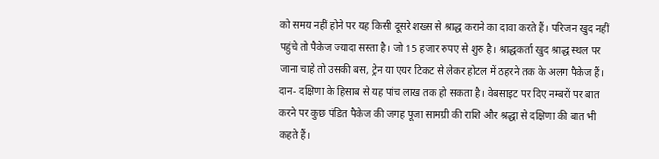को समय नहीं होने पर यह किसी दूसरे शख्स से श्राद्ध कराने का दावा करते हैं। परिजन खुद नहीं पहुंचे तो पैकेज ज्यादा सस्ता है। जो 15 हजार रुपए से शुरु है। श्राद्धकर्ता खुद श्राद्ध स्थल पर जाना चाहे तो उसकी बस, ट्रेन या एयर टिकट से लेकर होटल में ठहरने तक के अलग पैकेज हैं। दान- दक्षिणा के हिसाब से यह पांच लाख तक हो सकता है। वेबसाइट पर दिए नम्बरों पर बात करने पर कुछ पंडित पैकेज की जगह पूजा सामग्री की राशि और श्रद्धा से दक्षिणा की बात भी कहते हैं।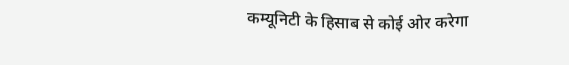कम्यूनिटी के हिसाब से कोई ओर करेगा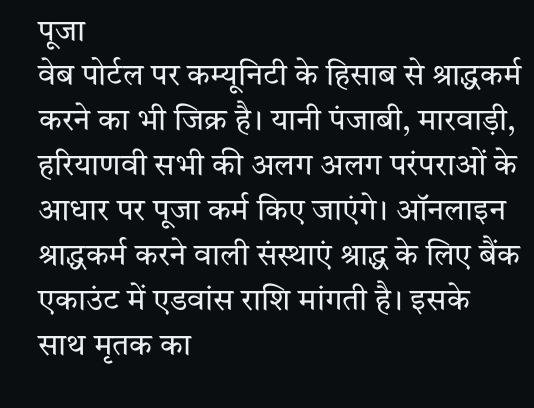पूजा
वेब पोर्टल पर कम्यूनिटी के हिसाब से श्राद्धकर्म करने का भी जिक्र है। यानी पंजाबी, मारवाड़ी, हरियाणवी सभी की अलग अलग परंपराओं के आधार पर पूजा कर्म किए जाएंगे। ऑनलाइन श्राद्धकर्म करने वाली संस्थाएं श्राद्ध के लिए बैंक एकाउंट में एडवांस राशि मांगती है। इसके साथ मृतक का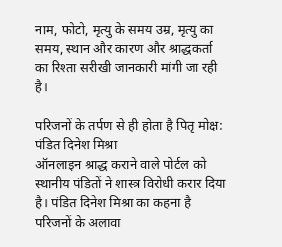नाम, फोटो, मृत्यु के समय उम्र, मृत्यु का समय, स्थान और कारण और श्राद्धकर्ता का रिश्ता सरीखी जानकारी मांगी जा रही है।

परिजनों के तर्पण से ही होता है पितृ मोक्ष: पंडित दिनेश मिश्रा
ऑनलाइन श्राद्ध कराने वाले पोर्टल को स्थानीय पंडितों ने शास्त्र विरोधी करार दिया है। पंडित दिनेश मिश्रा का कहना है परिजनों के अलावा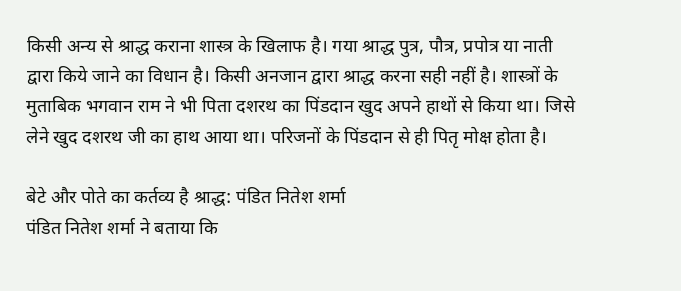किसी अन्य से श्राद्ध कराना शास्त्र के खिलाफ है। गया श्राद्ध पुत्र, पौत्र, प्रपोत्र या नाती द्वारा किये जाने का विधान है। किसी अनजान द्वारा श्राद्ध करना सही नहीं है। शास्त्रों के मुताबिक भगवान राम ने भी पिता दशरथ का पिंडदान खुद अपने हाथों से किया था। जिसे लेने खुद दशरथ जी का हाथ आया था। परिजनों के पिंडदान से ही पितृ मोक्ष होता है।

बेटे और पोते का कर्तव्य है श्राद्ध: पंडित नितेश शर्मा
पंडित नितेश शर्मा ने बताया कि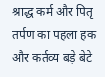श्राद्ध कर्म और पितृ तर्पण का पहला हक और कर्तव्य बड़े बेटे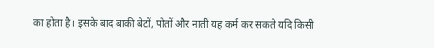का होता है। इसके बाद बाकी बेटों, पोतों और नाती यह कर्म कर सकते यदि किसी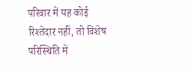परिवार में यह कोई रिश्तेदार नहीं, तो विशेष परिस्थिति में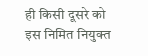ही किसी दूसरे को इस निमित नियुक्त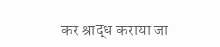कर श्राद्ध कराया जा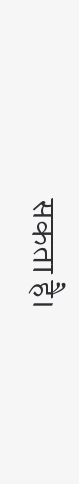सकता है।